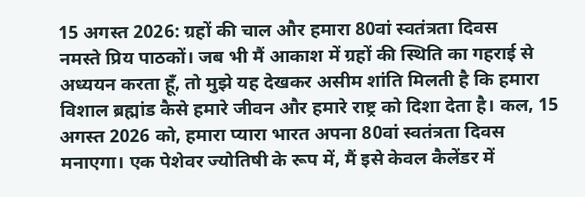15 अगस्त 2026: ग्रहों की चाल और हमारा 80वां स्वतंत्रता दिवस
नमस्ते प्रिय पाठकों। जब भी मैं आकाश में ग्रहों की स्थिति का गहराई से अध्ययन करता हूँ, तो मुझे यह देखकर असीम शांति मिलती है कि हमारा विशाल ब्रह्मांड कैसे हमारे जीवन और हमारे राष्ट्र को दिशा देता है। कल, 15 अगस्त 2026 को, हमारा प्यारा भारत अपना 80वां स्वतंत्रता दिवस मनाएगा। एक पेशेवर ज्योतिषी के रूप में, मैं इसे केवल कैलेंडर में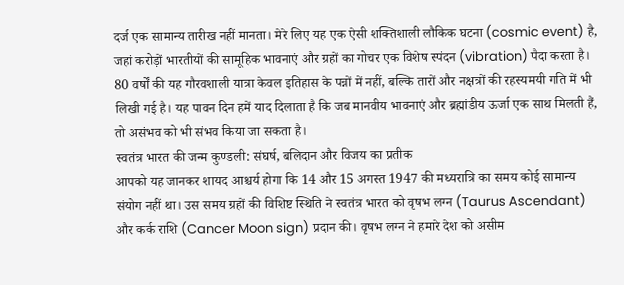दर्ज एक सामान्य तारीख नहीं मानता। मेरे लिए यह एक ऐसी शक्तिशाली लौकिक घटना (cosmic event) है, जहां करोड़ों भारतीयों की सामूहिक भावनाएं और ग्रहों का गोचर एक विशेष स्पंदन (vibration) पैदा करता है। 80 वर्षों की यह गौरवशाली यात्रा केवल इतिहास के पन्नों में नहीं, बल्कि तारों और नक्षत्रों की रहस्यमयी गति में भी लिखी गई है। यह पावन दिन हमें याद दिलाता है कि जब मानवीय भावनाएं और ब्रह्मांडीय ऊर्जा एक साथ मिलती हैं, तो असंभव को भी संभव किया जा सकता है।
स्वतंत्र भारत की जन्म कुण्डली: संघर्ष, बलिदान और विजय का प्रतीक
आपको यह जानकर शायद आश्चर्य होगा कि 14 और 15 अगस्त 1947 की मध्यरात्रि का समय कोई सामान्य संयोग नहीं था। उस समय ग्रहों की विशिष्ट स्थिति ने स्वतंत्र भारत को वृषभ लग्न (Taurus Ascendant) और कर्क राशि (Cancer Moon sign) प्रदान की। वृषभ लग्न ने हमारे देश को असीम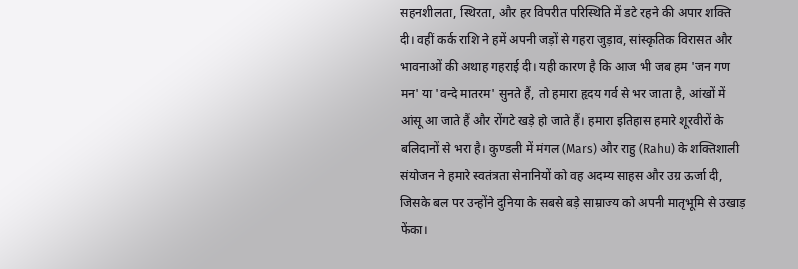सहनशीलता, स्थिरता, और हर विपरीत परिस्थिति में डटे रहने की अपार शक्ति दी। वहीं कर्क राशि ने हमें अपनी जड़ों से गहरा जुड़ाव, सांस्कृतिक विरासत और भावनाओं की अथाह गहराई दी। यही कारण है कि आज भी जब हम 'जन गण मन' या 'वन्दे मातरम' सुनते हैं, तो हमारा हृदय गर्व से भर जाता है, आंखों में आंसू आ जाते हैं और रोंगटे खड़े हो जाते हैं। हमारा इतिहास हमारे शूरवीरों के बलिदानों से भरा है। कुण्डली में मंगल (Mars) और राहु (Rahu) के शक्तिशाली संयोजन ने हमारे स्वतंत्रता सेनानियों को वह अदम्य साहस और उग्र ऊर्जा दी, जिसके बल पर उन्होंने दुनिया के सबसे बड़े साम्राज्य को अपनी मातृभूमि से उखाड़ फेंका।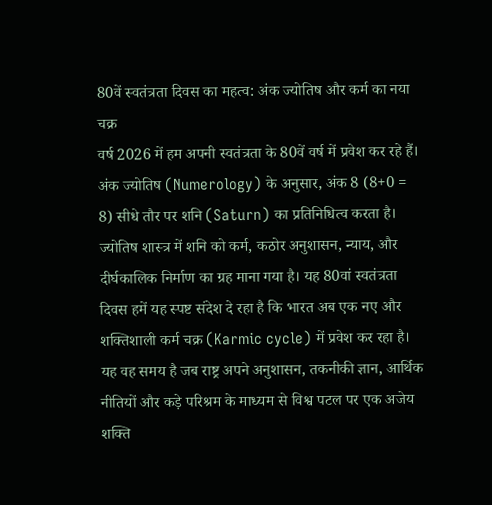80वें स्वतंत्रता दिवस का महत्व: अंक ज्योतिष और कर्म का नया चक्र
वर्ष 2026 में हम अपनी स्वतंत्रता के 80वें वर्ष में प्रवेश कर रहे हैं। अंक ज्योतिष (Numerology) के अनुसार, अंक 8 (8+0 = 8) सीधे तौर पर शनि (Saturn) का प्रतिनिधित्व करता है। ज्योतिष शास्त्र में शनि को कर्म, कठोर अनुशासन, न्याय, और दीर्घकालिक निर्माण का ग्रह माना गया है। यह 80वां स्वतंत्रता दिवस हमें यह स्पष्ट संदेश दे रहा है कि भारत अब एक नए और शक्तिशाली कर्म चक्र (Karmic cycle) में प्रवेश कर रहा है। यह वह समय है जब राष्ट्र अपने अनुशासन, तकनीकी ज्ञान, आर्थिक नीतियों और कड़े परिश्रम के माध्यम से विश्व पटल पर एक अजेय शक्ति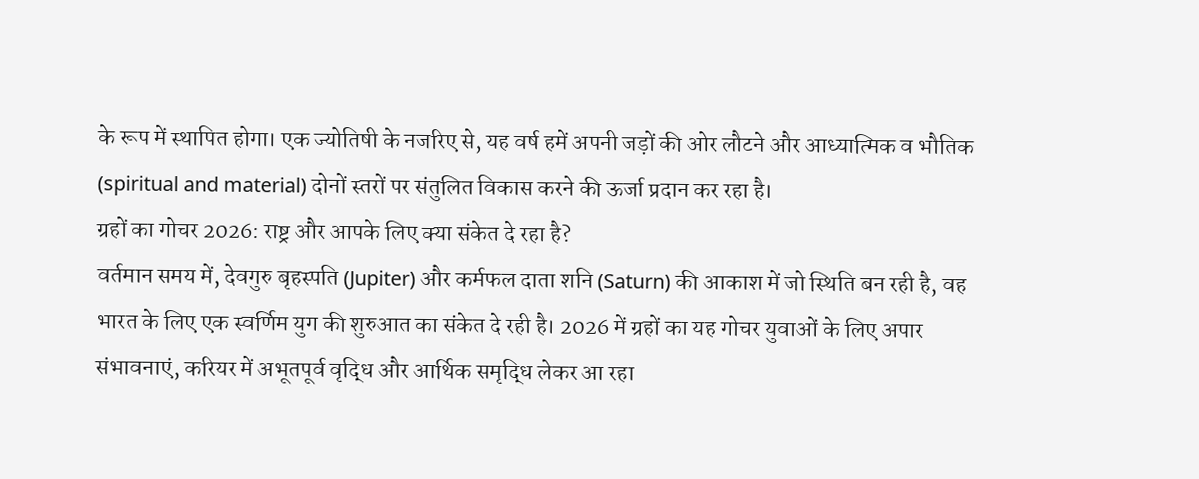के रूप में स्थापित होगा। एक ज्योतिषी के नजरिए से, यह वर्ष हमें अपनी जड़ों की ओर लौटने और आध्यात्मिक व भौतिक (spiritual and material) दोनों स्तरों पर संतुलित विकास करने की ऊर्जा प्रदान कर रहा है।
ग्रहों का गोचर 2026: राष्ट्र और आपके लिए क्या संकेत दे रहा है?
वर्तमान समय में, देवगुरु बृहस्पति (Jupiter) और कर्मफल दाता शनि (Saturn) की आकाश में जो स्थिति बन रही है, वह भारत के लिए एक स्वर्णिम युग की शुरुआत का संकेत दे रही है। 2026 में ग्रहों का यह गोचर युवाओं के लिए अपार संभावनाएं, करियर में अभूतपूर्व वृद्धि और आर्थिक समृद्धि लेकर आ रहा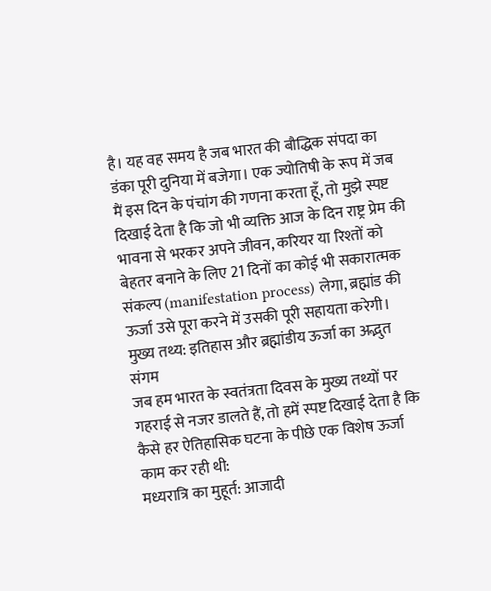है। यह वह समय है जब भारत की बौद्धिक संपदा का डंका पूरी दुनिया में बजेगा। एक ज्योतिषी के रूप में जब मैं इस दिन के पंचांग की गणना करता हूँ, तो मुझे स्पष्ट दिखाई देता है कि जो भी व्यक्ति आज के दिन राष्ट्र प्रेम की भावना से भरकर अपने जीवन, करियर या रिश्तों को बेहतर बनाने के लिए 21 दिनों का कोई भी सकारात्मक संकल्प (manifestation process) लेगा, ब्रह्मांड की ऊर्जा उसे पूरा करने में उसकी पूरी सहायता करेगी।
मुख्य तथ्य: इतिहास और ब्रह्मांडीय ऊर्जा का अद्भुत संगम
जब हम भारत के स्वतंत्रता दिवस के मुख्य तथ्यों पर गहराई से नजर डालते हैं, तो हमें स्पष्ट दिखाई देता है कि कैसे हर ऐतिहासिक घटना के पीछे एक विशेष ऊर्जा काम कर रही थी:
मध्यरात्रि का मुहूर्त: आजादी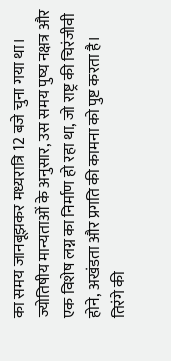का समय जानबूझकर मध्यरात्रि 12 बजे चुना गया था। ज्योतिषीय मान्यताओं के अनुसार, उस समय पुष्य नक्षत्र और एक विशेष लग्न का निर्माण हो रहा था, जो राष्ट्र की चिरंजीवी होने, अखंडता और प्रगति की कामना को पुष्ट करता है।
तिरंगे की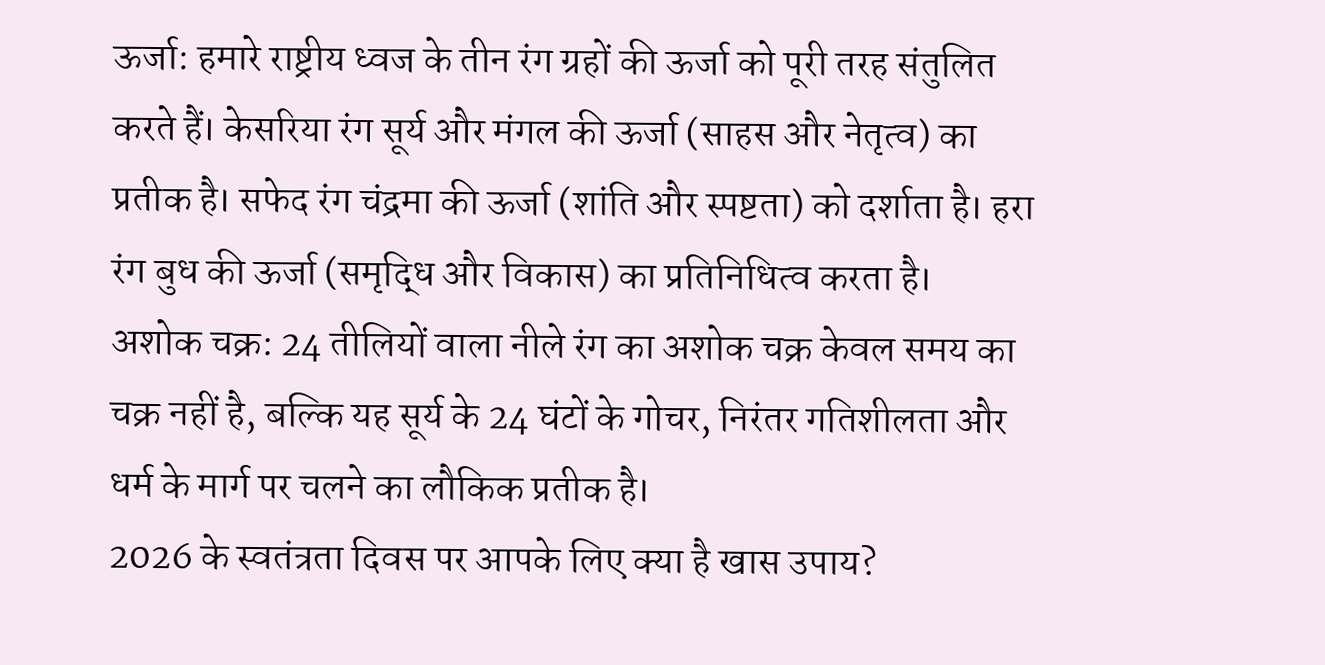ऊर्जा: हमारे राष्ट्रीय ध्वज के तीन रंग ग्रहों की ऊर्जा को पूरी तरह संतुलित करते हैं। केसरिया रंग सूर्य और मंगल की ऊर्जा (साहस और नेतृत्व) का प्रतीक है। सफेद रंग चंद्रमा की ऊर्जा (शांति और स्पष्टता) को दर्शाता है। हरा रंग बुध की ऊर्जा (समृद्धि और विकास) का प्रतिनिधित्व करता है।
अशोक चक्र: 24 तीलियों वाला नीले रंग का अशोक चक्र केवल समय का चक्र नहीं है, बल्कि यह सूर्य के 24 घंटों के गोचर, निरंतर गतिशीलता और धर्म के मार्ग पर चलने का लौकिक प्रतीक है।
2026 के स्वतंत्रता दिवस पर आपके लिए क्या है खास उपाय?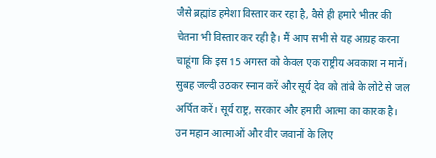जैसे ब्रह्मांड हमेशा विस्तार कर रहा है, वैसे ही हमारे भीतर की चेतना भी विस्तार कर रही है। मैं आप सभी से यह आग्रह करना चाहूंगा कि इस 15 अगस्त को केवल एक राष्ट्रीय अवकाश न मानें।
सुबह जल्दी उठकर स्नान करें और सूर्य देव को तांबे के लोटे से जल अर्पित करें। सूर्य राष्ट्र, सरकार और हमारी आत्मा का कारक है।
उन महान आत्माओं और वीर जवानों के लिए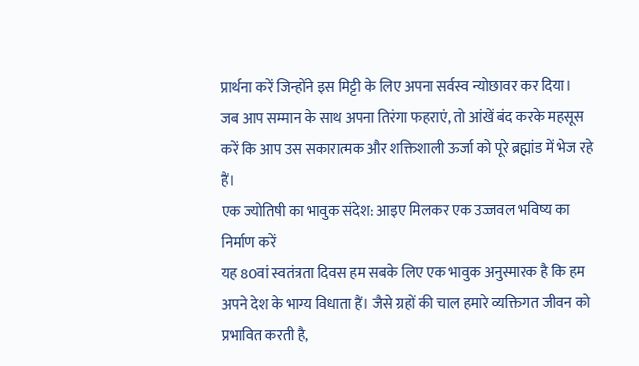प्रार्थना करें जिन्होंने इस मिट्टी के लिए अपना सर्वस्व न्योछावर कर दिया।
जब आप सम्मान के साथ अपना तिरंगा फहराएं, तो आंखें बंद करके महसूस करें कि आप उस सकारात्मक और शक्तिशाली ऊर्जा को पूरे ब्रह्मांड में भेज रहे हैं।
एक ज्योतिषी का भावुक संदेश: आइए मिलकर एक उज्जवल भविष्य का निर्माण करें
यह 80वां स्वतंत्रता दिवस हम सबके लिए एक भावुक अनुस्मारक है कि हम अपने देश के भाग्य विधाता हैं। जैसे ग्रहों की चाल हमारे व्यक्तिगत जीवन को प्रभावित करती है,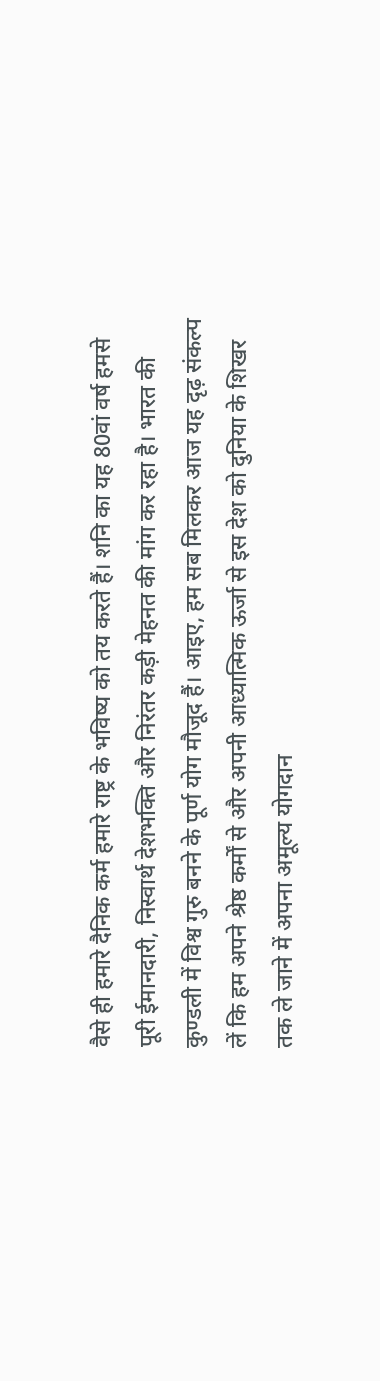वैसे ही हमारे दैनिक कर्म हमारे राष्ट्र के भविष्य को तय करते हैं। शनि का यह 80वां वर्ष हमसे पूरी ईमानदारी, निस्वार्थ देशभक्ति और निरंतर कड़ी मेहनत की मांग कर रहा है। भारत की कुण्डली में विश्व गुरु बनने के पूर्ण योग मौजूद हैं। आइए, हम सब मिलकर आज यह दृढ़ संकल्प लें कि हम अपने श्रेष्ठ कर्मों से और अपनी आध्यात्मिक ऊर्जा से इस देश को दुनिया के शिखर तक ले जाने में अपना अमूल्य योगदान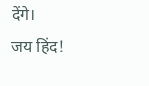देंगे।
जय हिंद!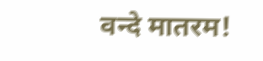वन्दे मातरम!